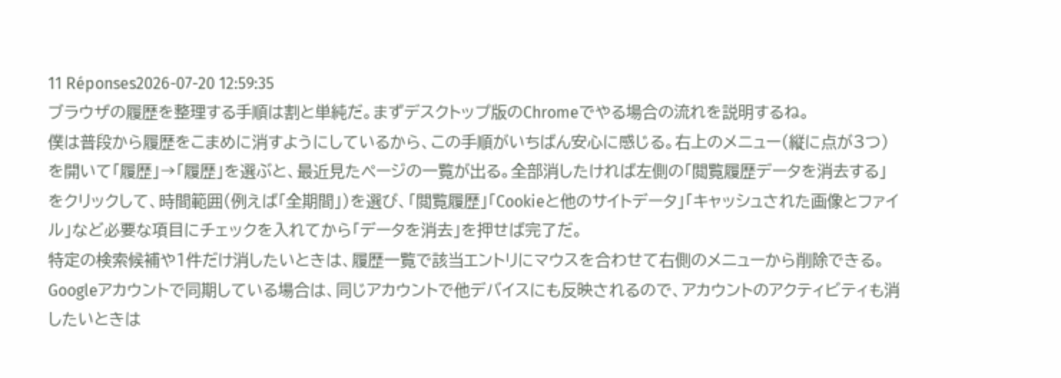11 Réponses2026-07-20 12:59:35
ブラウザの履歴を整理する手順は割と単純だ。まずデスクトップ版のChromeでやる場合の流れを説明するね。
僕は普段から履歴をこまめに消すようにしているから、この手順がいちばん安心に感じる。右上のメニュー(縦に点が3つ)を開いて「履歴」→「履歴」を選ぶと、最近見たページの一覧が出る。全部消したければ左側の「閲覧履歴データを消去する」をクリックして、時間範囲(例えば「全期間」)を選び、「閲覧履歴」「Cookieと他のサイトデータ」「キャッシュされた画像とファイル」など必要な項目にチェックを入れてから「データを消去」を押せば完了だ。
特定の検索候補や1件だけ消したいときは、履歴一覧で該当エントリにマウスを合わせて右側のメニューから削除できる。Googleアカウントで同期している場合は、同じアカウントで他デバイスにも反映されるので、アカウントのアクティビティも消したいときは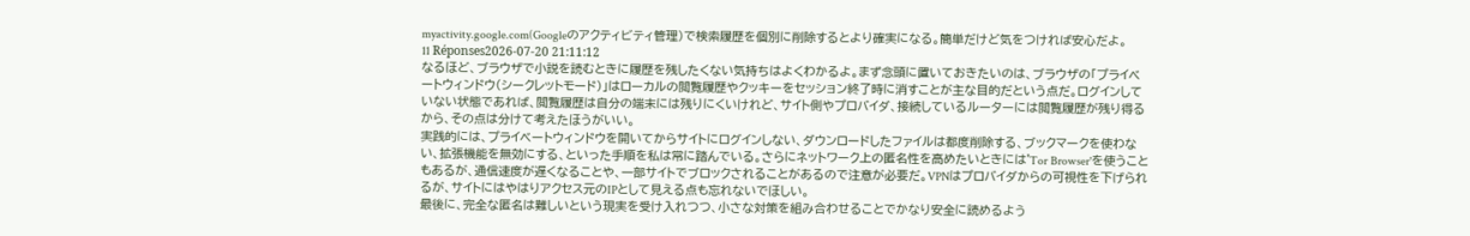myactivity.google.com(Googleのアクティビティ管理)で検索履歴を個別に削除するとより確実になる。簡単だけど気をつければ安心だよ。
11 Réponses2026-07-20 21:11:12
なるほど、ブラウザで小説を読むときに履歴を残したくない気持ちはよくわかるよ。まず念頭に置いておきたいのは、ブラウザの「プライベートウィンドウ(シークレットモード)」はローカルの閲覧履歴やクッキーをセッション終了時に消すことが主な目的だという点だ。ログインしていない状態であれば、閲覧履歴は自分の端末には残りにくいけれど、サイト側やプロバイダ、接続しているルーターには閲覧履歴が残り得るから、その点は分けて考えたほうがいい。
実践的には、プライベートウィンドウを開いてからサイトにログインしない、ダウンロードしたファイルは都度削除する、ブックマークを使わない、拡張機能を無効にする、といった手順を私は常に踏んでいる。さらにネットワーク上の匿名性を高めたいときには'Tor Browser'を使うこともあるが、通信速度が遅くなることや、一部サイトでブロックされることがあるので注意が必要だ。VPNはプロバイダからの可視性を下げられるが、サイトにはやはりアクセス元のIPとして見える点も忘れないでほしい。
最後に、完全な匿名は難しいという現実を受け入れつつ、小さな対策を組み合わせることでかなり安全に読めるよう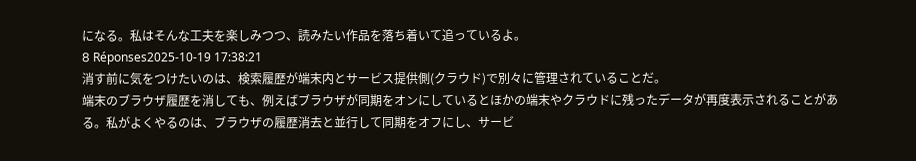になる。私はそんな工夫を楽しみつつ、読みたい作品を落ち着いて追っているよ。
8 Réponses2025-10-19 17:38:21
消す前に気をつけたいのは、検索履歴が端末内とサービス提供側(クラウド)で別々に管理されていることだ。
端末のブラウザ履歴を消しても、例えばブラウザが同期をオンにしているとほかの端末やクラウドに残ったデータが再度表示されることがある。私がよくやるのは、ブラウザの履歴消去と並行して同期をオフにし、サービ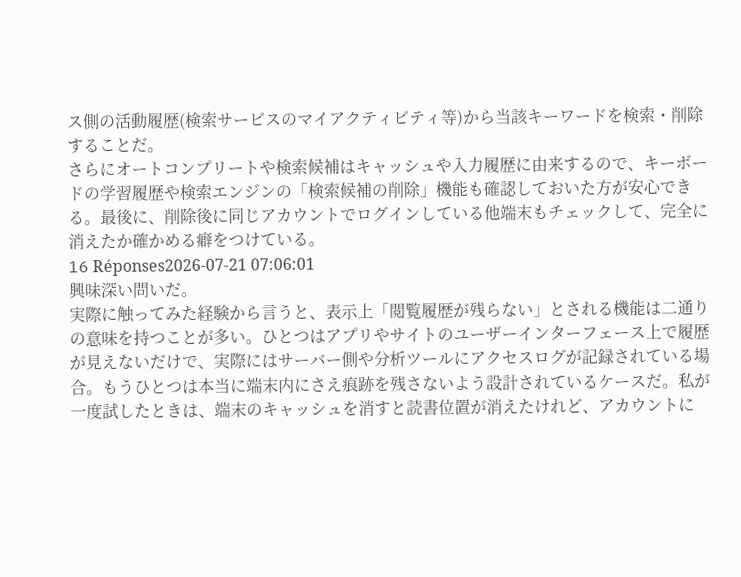ス側の活動履歴(検索サービスのマイアクティビティ等)から当該キーワードを検索・削除することだ。
さらにオートコンプリートや検索候補はキャッシュや入力履歴に由来するので、キーボードの学習履歴や検索エンジンの「検索候補の削除」機能も確認しておいた方が安心できる。最後に、削除後に同じアカウントでログインしている他端末もチェックして、完全に消えたか確かめる癖をつけている。
16 Réponses2026-07-21 07:06:01
興味深い問いだ。
実際に触ってみた経験から言うと、表示上「閲覧履歴が残らない」とされる機能は二通りの意味を持つことが多い。ひとつはアプリやサイトのユーザーインターフェース上で履歴が見えないだけで、実際にはサーバー側や分析ツールにアクセスログが記録されている場合。もうひとつは本当に端末内にさえ痕跡を残さないよう設計されているケースだ。私が一度試したときは、端末のキャッシュを消すと読書位置が消えたけれど、アカウントに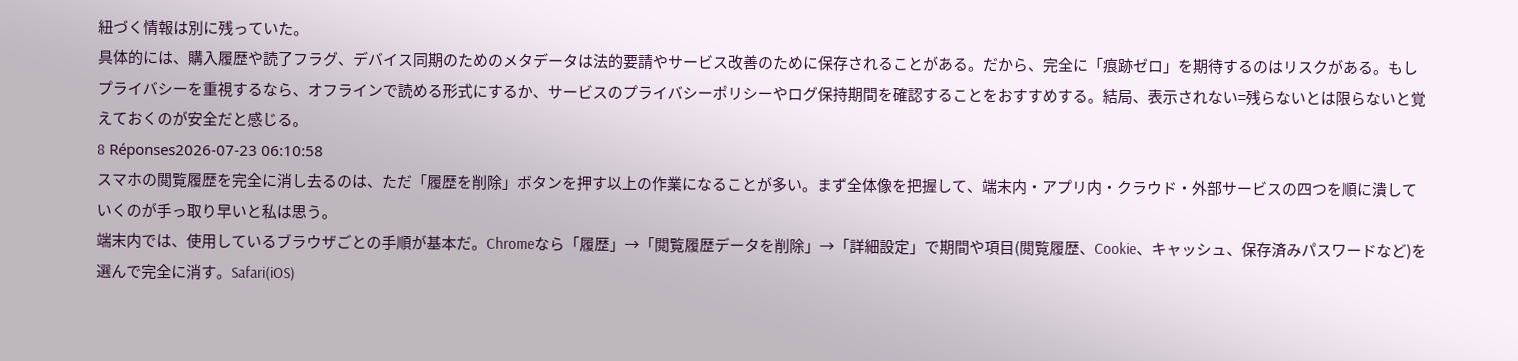紐づく情報は別に残っていた。
具体的には、購入履歴や読了フラグ、デバイス同期のためのメタデータは法的要請やサービス改善のために保存されることがある。だから、完全に「痕跡ゼロ」を期待するのはリスクがある。もしプライバシーを重視するなら、オフラインで読める形式にするか、サービスのプライバシーポリシーやログ保持期間を確認することをおすすめする。結局、表示されない=残らないとは限らないと覚えておくのが安全だと感じる。
8 Réponses2026-07-23 06:10:58
スマホの閲覧履歴を完全に消し去るのは、ただ「履歴を削除」ボタンを押す以上の作業になることが多い。まず全体像を把握して、端末内・アプリ内・クラウド・外部サービスの四つを順に潰していくのが手っ取り早いと私は思う。
端末内では、使用しているブラウザごとの手順が基本だ。Chromeなら「履歴」→「閲覧履歴データを削除」→「詳細設定」で期間や項目(閲覧履歴、Cookie、キャッシュ、保存済みパスワードなど)を選んで完全に消す。Safari(iOS)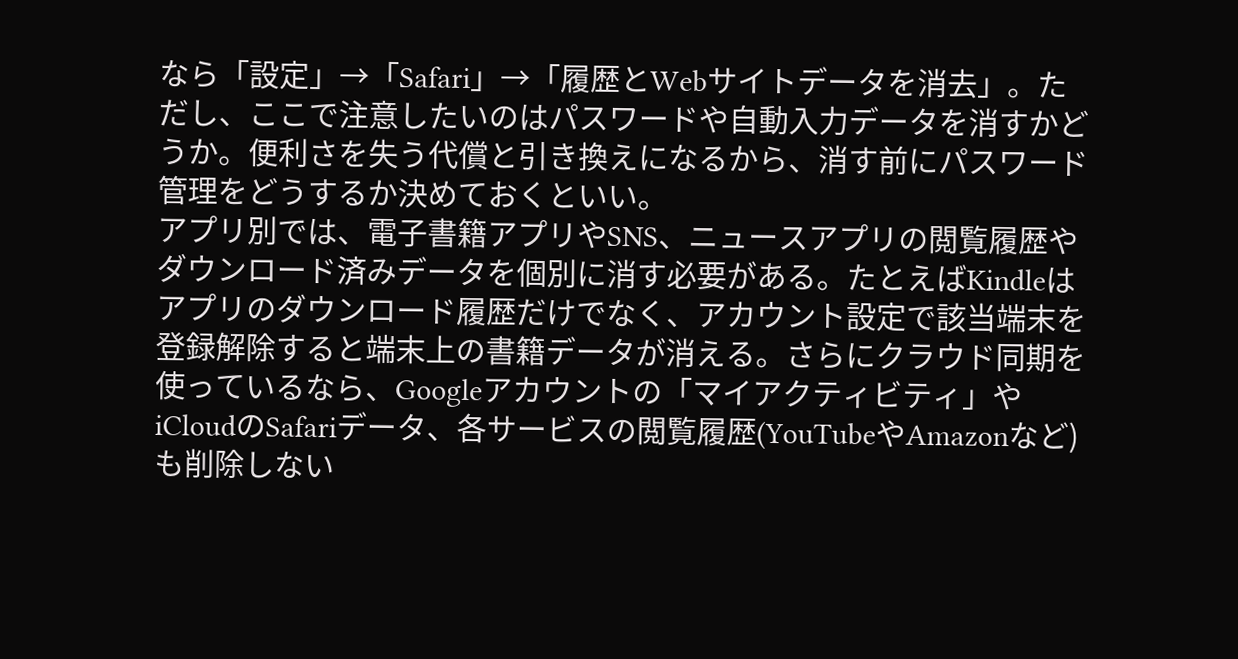なら「設定」→「Safari」→「履歴とWebサイトデータを消去」。ただし、ここで注意したいのはパスワードや自動入力データを消すかどうか。便利さを失う代償と引き換えになるから、消す前にパスワード管理をどうするか決めておくといい。
アプリ別では、電子書籍アプリやSNS、ニュースアプリの閲覧履歴やダウンロード済みデータを個別に消す必要がある。たとえばKindleはアプリのダウンロード履歴だけでなく、アカウント設定で該当端末を登録解除すると端末上の書籍データが消える。さらにクラウド同期を使っているなら、Googleアカウントの「マイアクティビティ」やiCloudのSafariデータ、各サービスの閲覧履歴(YouTubeやAmazonなど)も削除しない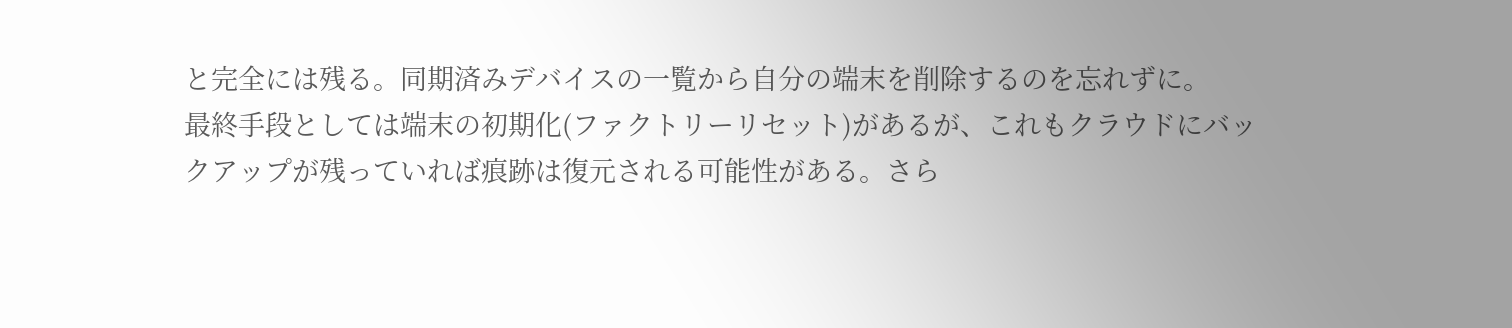と完全には残る。同期済みデバイスの一覧から自分の端末を削除するのを忘れずに。
最終手段としては端末の初期化(ファクトリーリセット)があるが、これもクラウドにバックアップが残っていれば痕跡は復元される可能性がある。さら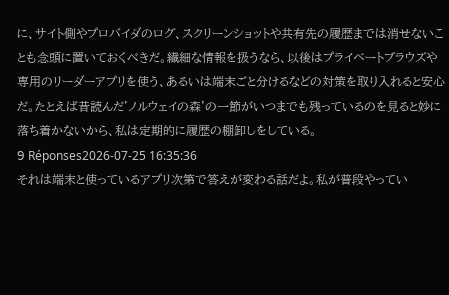に、サイト側やプロバイダのログ、スクリーンショットや共有先の履歴までは消せないことも念頭に置いておくべきだ。繊細な情報を扱うなら、以後はプライベートブラウズや専用のリーダーアプリを使う、あるいは端末ごと分けるなどの対策を取り入れると安心だ。たとえば昔読んだ'ノルウェイの森'の一節がいつまでも残っているのを見ると妙に落ち着かないから、私は定期的に履歴の棚卸しをしている。
9 Réponses2026-07-25 16:35:36
それは端末と使っているアプリ次第で答えが変わる話だよ。私が普段やってい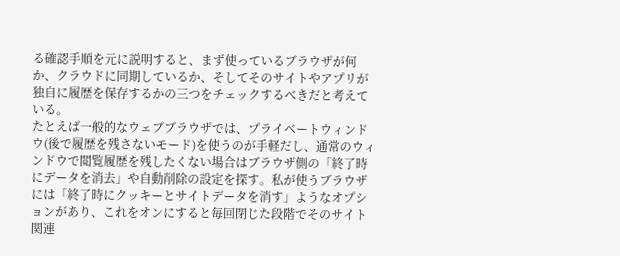る確認手順を元に説明すると、まず使っているブラウザが何か、クラウドに同期しているか、そしてそのサイトやアプリが独自に履歴を保存するかの三つをチェックするべきだと考えている。
たとえば一般的なウェブブラウザでは、プライベートウィンドウ(後で履歴を残さないモード)を使うのが手軽だし、通常のウィンドウで閲覧履歴を残したくない場合はブラウザ側の「終了時にデータを消去」や自動削除の設定を探す。私が使うブラウザには「終了時にクッキーとサイトデータを消す」ようなオプションがあり、これをオンにすると毎回閉じた段階でそのサイト関連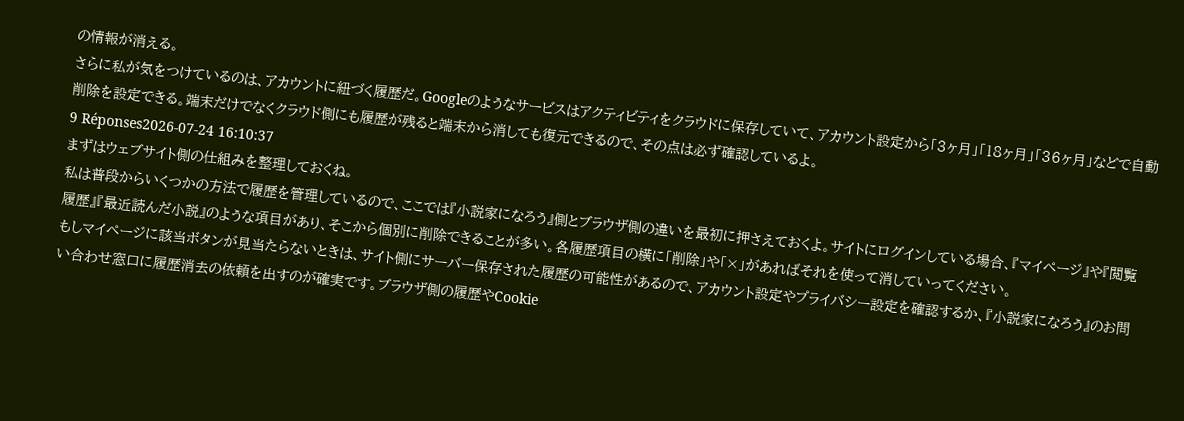の情報が消える。
さらに私が気をつけているのは、アカウントに紐づく履歴だ。Googleのようなサービスはアクティビティをクラウドに保存していて、アカウント設定から「3ヶ月」「18ヶ月」「36ヶ月」などで自動削除を設定できる。端末だけでなくクラウド側にも履歴が残ると端末から消しても復元できるので、その点は必ず確認しているよ。
9 Réponses2026-07-24 16:10:37
まずはウェブサイト側の仕組みを整理しておくね。
私は普段からいくつかの方法で履歴を管理しているので、ここでは『小説家になろう』側とブラウザ側の違いを最初に押さえておくよ。サイトにログインしている場合、『マイページ』や『閲覧履歴』『最近読んだ小説』のような項目があり、そこから個別に削除できることが多い。各履歴項目の横に「削除」や「×」があればそれを使って消していってください。
もしマイページに該当ボタンが見当たらないときは、サイト側にサーバー保存された履歴の可能性があるので、アカウント設定やプライバシー設定を確認するか、『小説家になろう』のお問い合わせ窓口に履歴消去の依頼を出すのが確実です。ブラウザ側の履歴やCookie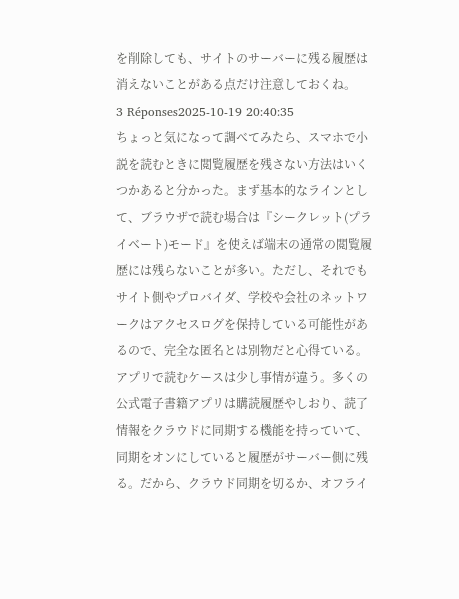を削除しても、サイトのサーバーに残る履歴は消えないことがある点だけ注意しておくね。
3 Réponses2025-10-19 20:40:35
ちょっと気になって調べてみたら、スマホで小説を読むときに閲覧履歴を残さない方法はいくつかあると分かった。まず基本的なラインとして、ブラウザで読む場合は『シークレット(プライベート)モード』を使えば端末の通常の閲覧履歴には残らないことが多い。ただし、それでもサイト側やプロバイダ、学校や会社のネットワークはアクセスログを保持している可能性があるので、完全な匿名とは別物だと心得ている。
アプリで読むケースは少し事情が違う。多くの公式電子書籍アプリは購読履歴やしおり、読了情報をクラウドに同期する機能を持っていて、同期をオンにしていると履歴がサーバー側に残る。だから、クラウド同期を切るか、オフライ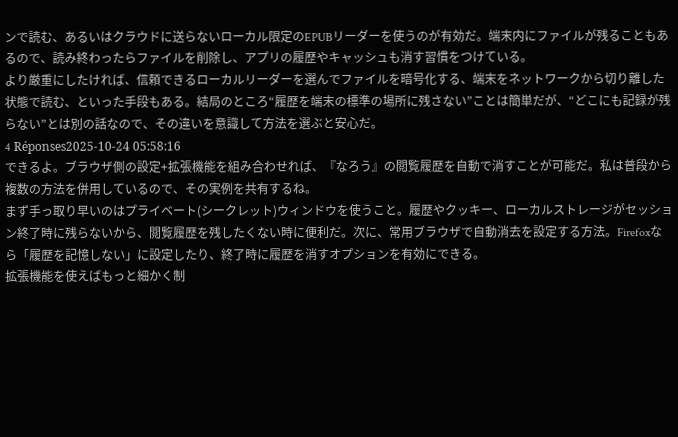ンで読む、あるいはクラウドに送らないローカル限定のEPUBリーダーを使うのが有効だ。端末内にファイルが残ることもあるので、読み終わったらファイルを削除し、アプリの履歴やキャッシュも消す習慣をつけている。
より厳重にしたければ、信頼できるローカルリーダーを選んでファイルを暗号化する、端末をネットワークから切り離した状態で読む、といった手段もある。結局のところ“履歴を端末の標準の場所に残さない”ことは簡単だが、“どこにも記録が残らない”とは別の話なので、その違いを意識して方法を選ぶと安心だ。
4 Réponses2025-10-24 05:58:16
できるよ。ブラウザ側の設定+拡張機能を組み合わせれば、『なろう』の閲覧履歴を自動で消すことが可能だ。私は普段から複数の方法を併用しているので、その実例を共有するね。
まず手っ取り早いのはプライベート(シークレット)ウィンドウを使うこと。履歴やクッキー、ローカルストレージがセッション終了時に残らないから、閲覧履歴を残したくない時に便利だ。次に、常用ブラウザで自動消去を設定する方法。Firefoxなら「履歴を記憶しない」に設定したり、終了時に履歴を消すオプションを有効にできる。
拡張機能を使えばもっと細かく制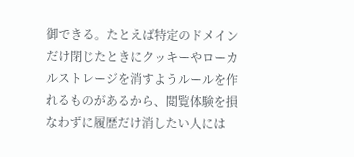御できる。たとえば特定のドメインだけ閉じたときにクッキーやローカルストレージを消すようルールを作れるものがあるから、閲覧体験を損なわずに履歴だけ消したい人には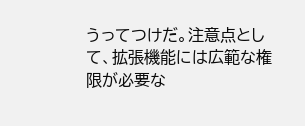うってつけだ。注意点として、拡張機能には広範な権限が必要な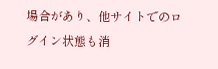場合があり、他サイトでのログイン状態も消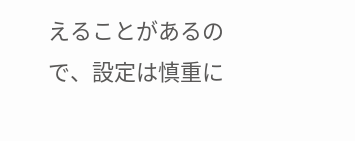えることがあるので、設定は慎重に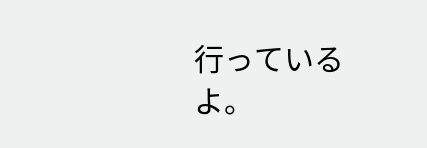行っているよ。